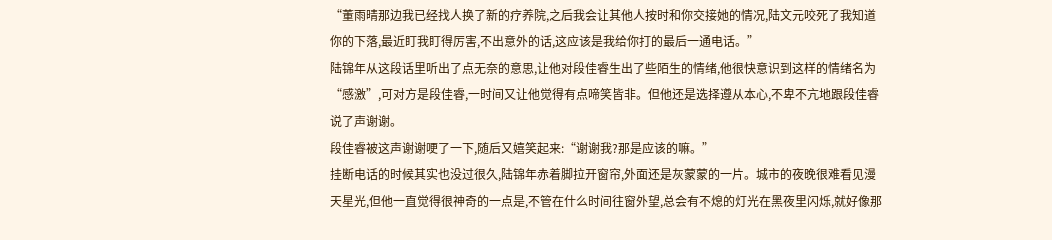“董雨晴那边我已经找人换了新的疗养院,之后我会让其他人按时和你交接她的情况,陆文元咬死了我知道你的下落,最近盯我盯得厉害,不出意外的话,这应该是我给你打的最后一通电话。”
陆锦年从这段话里听出了点无奈的意思,让他对段佳睿生出了些陌生的情绪,他很快意识到这样的情绪名为“感激”,可对方是段佳睿,一时间又让他觉得有点啼笑皆非。但他还是选择遵从本心,不卑不亢地跟段佳睿说了声谢谢。
段佳睿被这声谢谢哽了一下,随后又嬉笑起来:“谢谢我?那是应该的嘛。”
挂断电话的时候其实也没过很久,陆锦年赤着脚拉开窗帘,外面还是灰蒙蒙的一片。城市的夜晚很难看见漫天星光,但他一直觉得很神奇的一点是,不管在什么时间往窗外望,总会有不熄的灯光在黑夜里闪烁,就好像那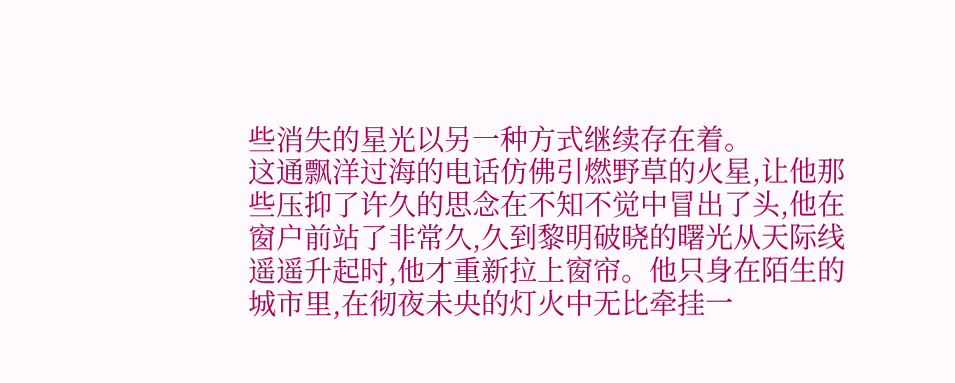些消失的星光以另一种方式继续存在着。
这通飘洋过海的电话仿佛引燃野草的火星,让他那些压抑了许久的思念在不知不觉中冒出了头,他在窗户前站了非常久,久到黎明破晓的曙光从天际线遥遥升起时,他才重新拉上窗帘。他只身在陌生的城市里,在彻夜未央的灯火中无比牵挂一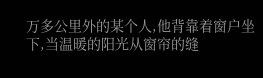万多公里外的某个人,他背靠着窗户坐下,当温暖的阳光从窗帘的缝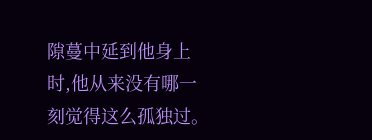隙蔓中延到他身上时,他从来没有哪一刻觉得这么孤独过。